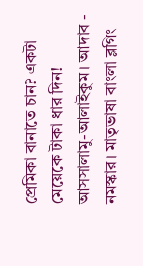প্রেমিকা বানাতে চান? একটা মেয়েকে টাকা ধার দিন!
আসসালামু-আলাইকুম। আদাব - নমস্কার। মাতৃভাষা বাংলা ব্লগিং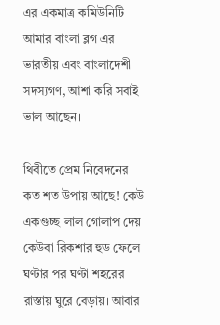এর একমাত্র কমিউনিটি আমার বাংলা ব্লগ এর ভারতীয় এবং বাংলাদেশী সদস্যগণ, আশা করি সবাই ভাল আছেন।

থিবীতে প্রেম নিবেদনের কত শত উপায় আছে! কেউ একগুচ্ছ লাল গোলাপ দেয় কেউবা রিকশার হুড ফেলে ঘণ্টার পর ঘণ্টা শহরের রাস্তায় ঘুরে বেড়ায়। আবার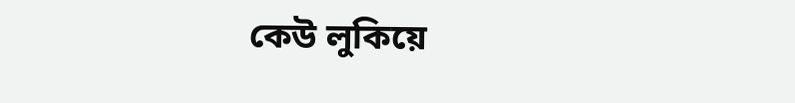কেউ লুকিয়ে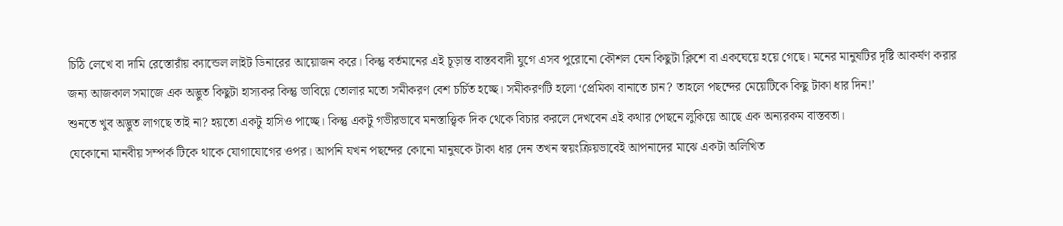চিঠি লেখে বা দামি রেস্তোরাঁয় ক্যান্ডেল লাইট ডিনারের আয়োজন করে। কিন্তু বর্তমানের এই চূড়ান্ত বাস্তববাদী যুগে এসব পুরোনো কৌশল যেন কিছুটা ক্লিশে বা একঘেয়ে হয়ে গেছে। মনের মানুষটির দৃষ্টি আকর্ষণ করার জন্য আজকাল সমাজে এক অদ্ভুত কিছুটা হাস্যকর কিন্তু ভাবিয়ে তোলার মতো সমীকরণ বেশ চর্চিত হচ্ছে। সমীকরণটি হলো ‘প্রেমিকা বানাতে চান? তাহলে পছন্দের মেয়েটিকে কিছু টাকা ধার দিন!’
শুনতে খুব অদ্ভুত লাগছে তাই না? হয়তো একটু হাসিও পাচ্ছে। কিন্তু একটু গভীরভাবে মনস্তাত্ত্বিক দিক থেকে বিচার করলে দেখবেন এই কথার পেছনে লুকিয়ে আছে এক অন্যরকম বাস্তবতা।
যেকোনো মানবীয় সম্পর্ক টিকে থাকে যোগাযোগের ওপর। আপনি যখন পছন্দের কোনো মানুষকে টাকা ধার দেন তখন স্বয়ংক্রিয়ভাবেই আপনাদের মাঝে একটা অলিখিত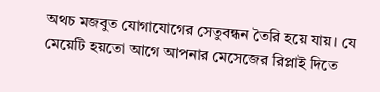অথচ মজবুত যোগাযোগের সেতুবন্ধন তৈরি হয়ে যায়। যে মেয়েটি হয়তো আগে আপনার মেসেজের রিপ্লাই দিতে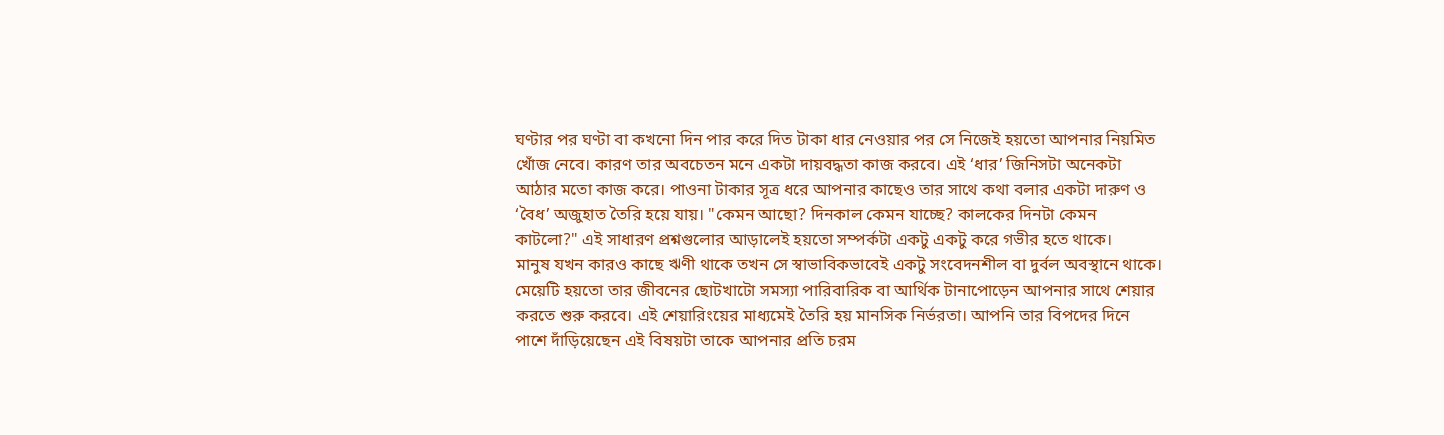ঘণ্টার পর ঘণ্টা বা কখনো দিন পার করে দিত টাকা ধার নেওয়ার পর সে নিজেই হয়তো আপনার নিয়মিত খোঁজ নেবে। কারণ তার অবচেতন মনে একটা দায়বদ্ধতা কাজ করবে। এই ‘ধার’ জিনিসটা অনেকটা আঠার মতো কাজ করে। পাওনা টাকার সূত্র ধরে আপনার কাছেও তার সাথে কথা বলার একটা দারুণ ও ‘বৈধ’ অজুহাত তৈরি হয়ে যায়। "কেমন আছো? দিনকাল কেমন যাচ্ছে? কালকের দিনটা কেমন কাটলো?" এই সাধারণ প্রশ্নগুলোর আড়ালেই হয়তো সম্পর্কটা একটু একটু করে গভীর হতে থাকে।
মানুষ যখন কারও কাছে ঋণী থাকে তখন সে স্বাভাবিকভাবেই একটু সংবেদনশীল বা দুর্বল অবস্থানে থাকে। মেয়েটি হয়তো তার জীবনের ছোটখাটো সমস্যা পারিবারিক বা আর্থিক টানাপোড়েন আপনার সাথে শেয়ার করতে শুরু করবে। এই শেয়ারিংয়ের মাধ্যমেই তৈরি হয় মানসিক নির্ভরতা। আপনি তার বিপদের দিনে পাশে দাঁড়িয়েছেন এই বিষয়টা তাকে আপনার প্রতি চরম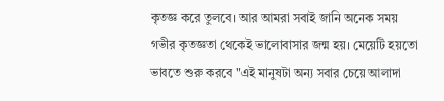কৃতজ্ঞ করে তুলবে। আর আমরা সবাই জানি অনেক সময় গভীর কৃতজ্ঞতা থেকেই ভালোবাসার জন্ম হয়। মেয়েটি হয়তো ভাবতে শুরু করবে "এই মানুষটা অন্য সবার চেয়ে আলাদা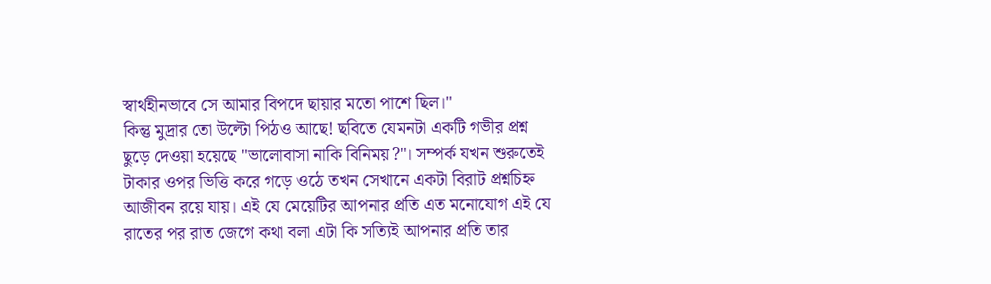স্বার্থহীনভাবে সে আমার বিপদে ছায়ার মতো পাশে ছিল।"
কিন্তু মুদ্রার তো উল্টো পিঠও আছে! ছবিতে যেমনটা একটি গভীর প্রশ্ন ছুড়ে দেওয়া হয়েছে "ভালোবাসা নাকি বিনিময়?"। সম্পর্ক যখন শুরুতেই টাকার ওপর ভিত্তি করে গড়ে ওঠে তখন সেখানে একটা বিরাট প্রশ্নচিহ্ন আজীবন রয়ে যায়। এই যে মেয়েটির আপনার প্রতি এত মনোযোগ এই যে রাতের পর রাত জেগে কথা বলা এটা কি সত্যিই আপনার প্রতি তার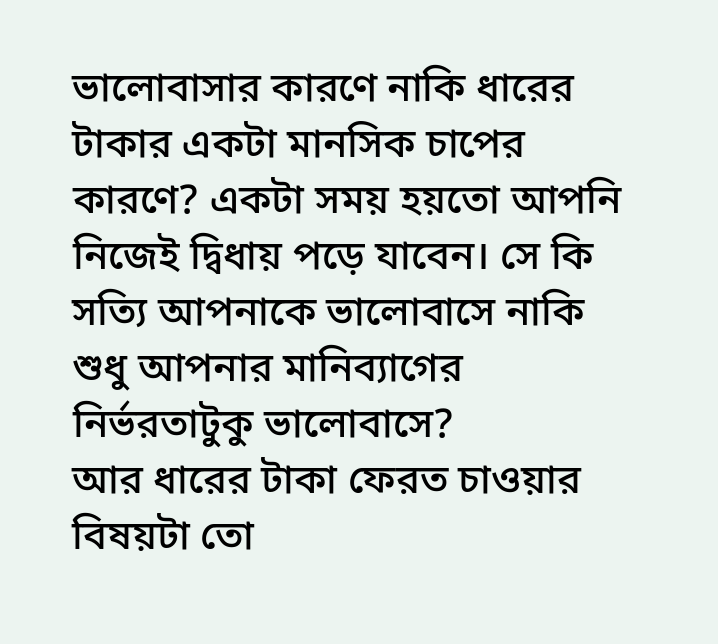ভালোবাসার কারণে নাকি ধারের টাকার একটা মানসিক চাপের কারণে? একটা সময় হয়তো আপনি নিজেই দ্বিধায় পড়ে যাবেন। সে কি সত্যি আপনাকে ভালোবাসে নাকি শুধু আপনার মানিব্যাগের নির্ভরতাটুকু ভালোবাসে?
আর ধারের টাকা ফেরত চাওয়ার বিষয়টা তো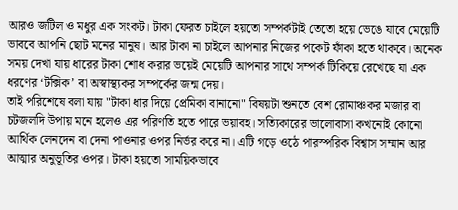আরও জটিল ও মধুর এক সংকট। টাকা ফেরত চাইলে হয়তো সম্পর্কটাই তেতো হয়ে ভেঙে যাবে মেয়েটি ভাববে আপনি ছোট মনের মানুষ। আর টাকা না চাইলে আপনার নিজের পকেট ফাঁকা হতে থাকবে। অনেক সময় দেখা যায় ধারের টাকা শোধ করার ভয়েই মেয়েটি আপনার সাথে সম্পর্ক টিকিয়ে রেখেছে যা এক ধরণের ‘টক্সিক’ বা অস্বাস্থ্যকর সম্পর্কের জন্ম দেয়।
তাই পরিশেষে বলা যায় "টাকা ধার দিয়ে প্রেমিকা বানানো" বিষয়টা শুনতে বেশ রোমাঞ্চকর মজার বা চটজলদি উপায় মনে হলেও এর পরিণতি হতে পারে ভয়াবহ। সত্যিকারের ভালোবাসা কখনোই কোনো আর্থিক লেনদেন বা দেনা পাওনার ওপর নির্ভর করে না। এটি গড়ে ওঠে পারস্পরিক বিশ্বাস সম্মান আর আত্মার অনুভূতির ওপর। টাকা হয়তো সাময়িকভাবে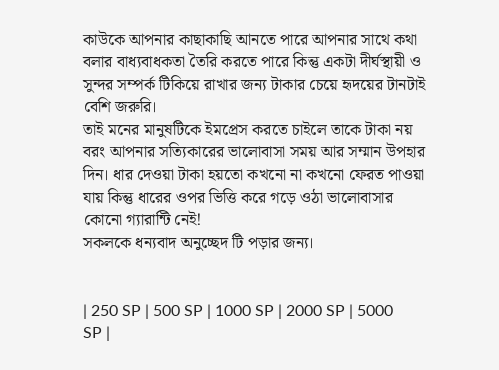কাউকে আপনার কাছাকাছি আনতে পারে আপনার সাথে কথা বলার বাধ্যবাধকতা তৈরি করতে পারে কিন্তু একটা দীর্ঘস্থায়ী ও সুন্দর সম্পর্ক টিকিয়ে রাখার জন্য টাকার চেয়ে হৃদয়ের টানটাই বেশি জরুরি।
তাই মনের মানুষটিকে ইমপ্রেস করতে চাইলে তাকে টাকা নয় বরং আপনার সত্যিকারের ভালোবাসা সময় আর সম্মান উপহার দিন। ধার দেওয়া টাকা হয়তো কখনো না কখনো ফেরত পাওয়া যায় কিন্তু ধারের ওপর ভিত্তি করে গড়ে ওঠা ভালোবাসার কোনো গ্যারান্টি নেই!
সকলকে ধন্যবাদ অনুচ্ছেদ টি পড়ার জন্য।


| 250 SP | 500 SP | 1000 SP | 2000 SP | 5000 SP |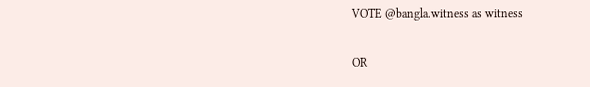VOTE @bangla.witness as witness

OR